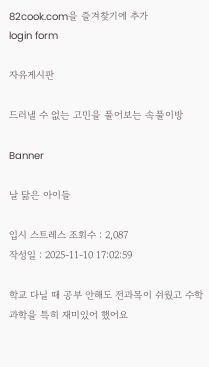82cook.com을 즐겨찾기에 추가
login form

자유게시판

드러낼 수 없는 고민을 풀어보는 속풀이방

Banner

날 닮은 아이들

입시 스트레스 조회수 : 2,087
작성일 : 2025-11-10 17:02:59

학교 다닐 때 공부 안해도 전과목이 쉬웠고 수학 과학을 특히 재미있어 했어요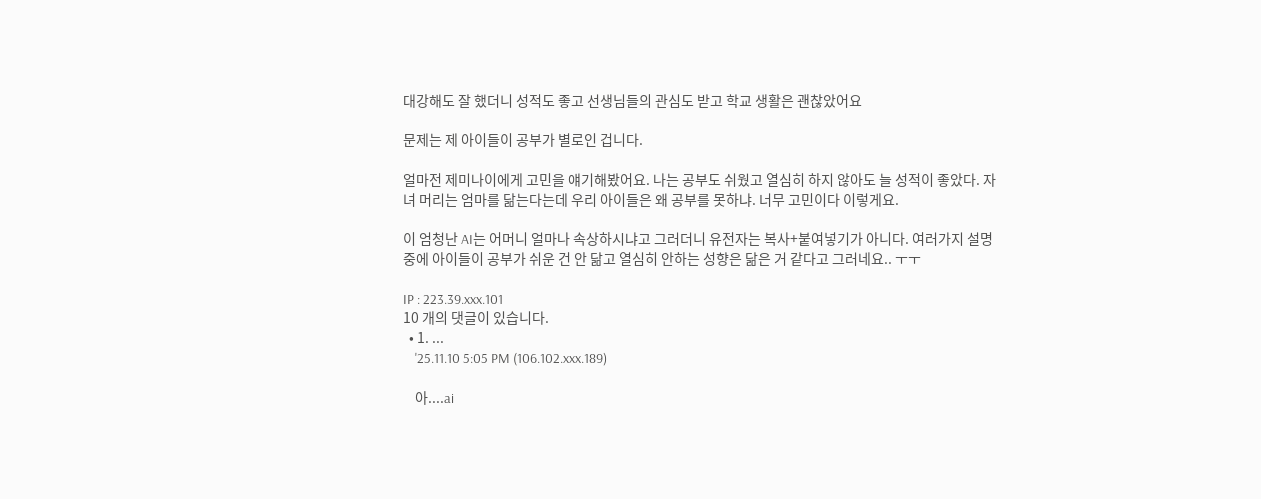대강해도 잘 했더니 성적도 좋고 선생님들의 관심도 받고 학교 생활은 괜찮았어요

문제는 제 아이들이 공부가 별로인 겁니다.

얼마전 제미나이에게 고민을 얘기해봤어요. 나는 공부도 쉬웠고 열심히 하지 않아도 늘 성적이 좋았다. 자녀 머리는 엄마를 닮는다는데 우리 아이들은 왜 공부를 못하냐. 너무 고민이다 이렇게요.

이 엄청난 AI는 어머니 얼마나 속상하시냐고 그러더니 유전자는 복사+붙여넣기가 아니다. 여러가지 설명 중에 아이들이 공부가 쉬운 건 안 닮고 열심히 안하는 성향은 닮은 거 같다고 그러네요.. ㅜㅜ

IP : 223.39.xxx.101
10 개의 댓글이 있습니다.
  • 1. ...
    '25.11.10 5:05 PM (106.102.xxx.189)

    아....ai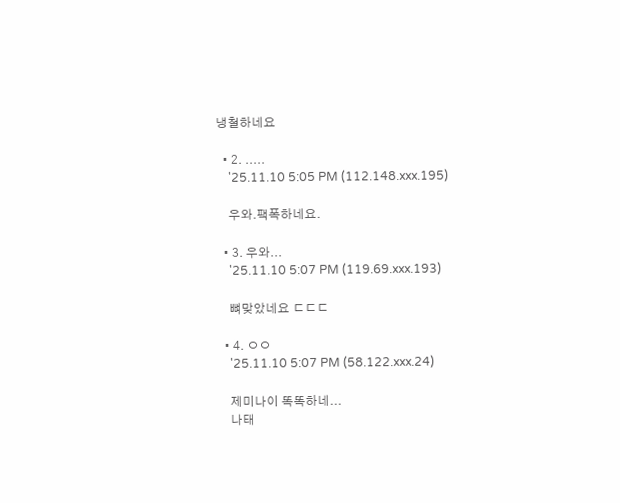냉철하네요

  • 2. .....
    '25.11.10 5:05 PM (112.148.xxx.195)

    우와.팩폭하네요.

  • 3. 우와...
    '25.11.10 5:07 PM (119.69.xxx.193)

    뼈맞았네요 ㄷㄷㄷ

  • 4. ㅇㅇ
    '25.11.10 5:07 PM (58.122.xxx.24)

    제미나이 똑똑하네...
    나태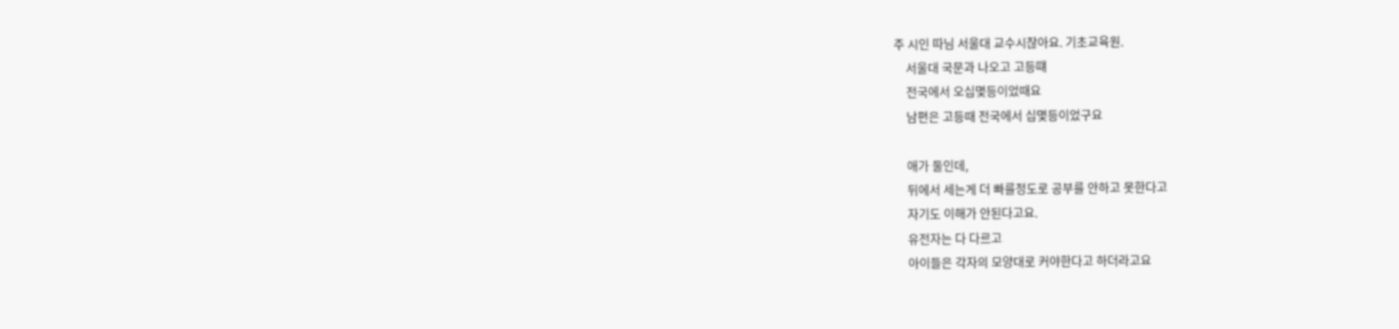주 시인 따님 서울대 교수시잖아요. 기초교육원.
    서울대 국문과 나오고 고등떄
    전국에서 오십몇등이었때요
    남편은 고등때 전국에서 십몇등이었구요

    애가 둘인데,
    뒤에서 세는게 더 빠를정도로 공부를 안하고 못한다고
    자기도 이해가 안된다고요.
    유전자는 다 다르고
    아이들은 각자의 모양대로 커야한다고 하더라고요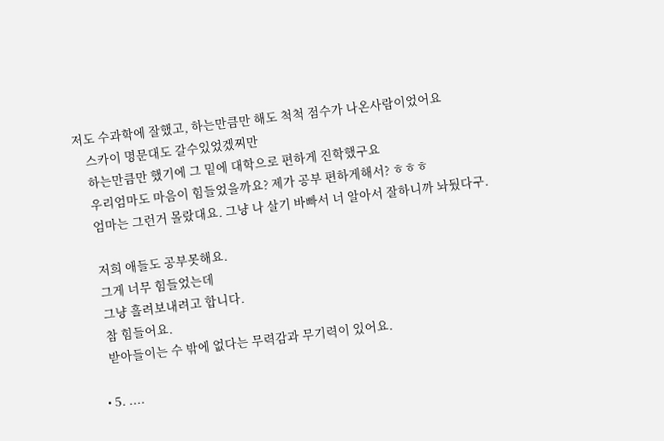저도 수과학에 잘했고, 하는만큼만 해도 척척 점수가 나온사람이었어요
    스카이 명문대도 갈수있었겠찌만
    하는만큼만 했기에 그 밑에 대학으로 편하게 진학했구요
    우리엄마도 마음이 힘들었을까요? 제가 공부 편하게해서? ㅎㅎㅎ
    엄마는 그런거 몰랐대요. 그냥 나 살기 바빠서 너 알아서 잘하니까 놔뒀다구.

    저희 애들도 공부못해요.
    그게 너무 힘들었는데
    그냥 흘려보내려고 합니다.
    참 힘들어요.
    받아들이는 수 밖에 없다는 무력감과 무기력이 있어요.

  • 5. ....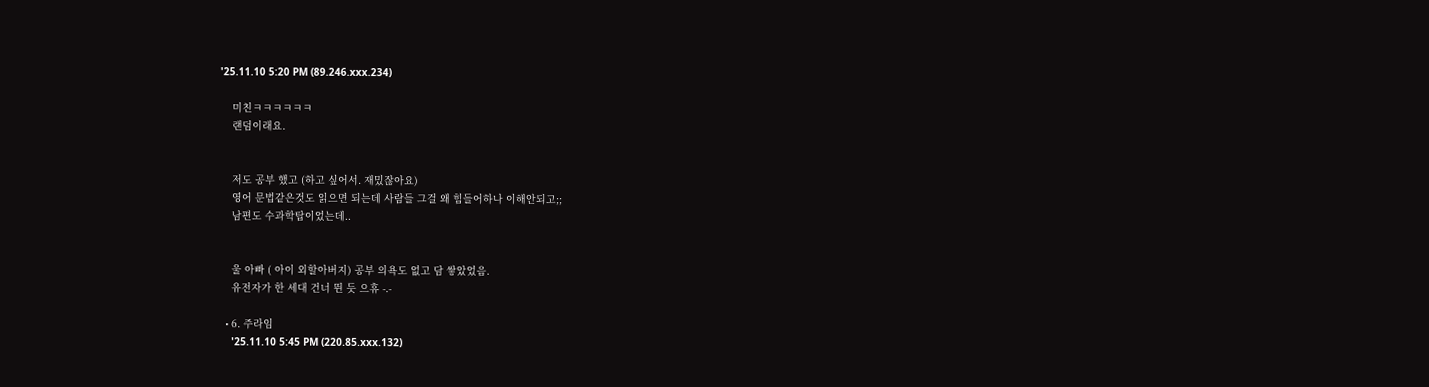'25.11.10 5:20 PM (89.246.xxx.234)

    미친ㅋㅋㅋㅋㅋㅋ
    랜덤이래요.


    저도 공부 했고 (하고 싶어서. 재밌잖아요)
    영어 문법같은것도 읽으면 되는데 사람들 그걸 왜 힘들어하나 이해안되고;;
    남편도 수과학탑이었는데..


    울 아빠 ( 아이 외할아버지) 공부 의욕도 없고 담 쌓았었음.
    유전자가 한 세대 건너 뛴 듯 으휴 -.-

  • 6. 주라임
    '25.11.10 5:45 PM (220.85.xxx.132)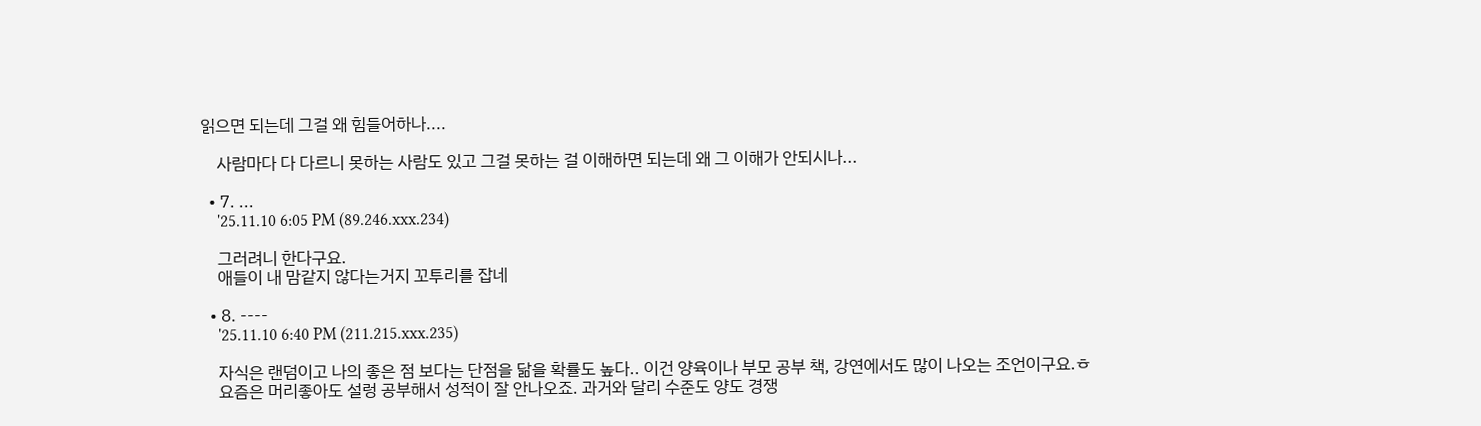읽으면 되는데 그걸 왜 힘들어하나....

    사람마다 다 다르니 못하는 사람도 있고 그걸 못하는 걸 이해하면 되는데 왜 그 이해가 안되시나...

  • 7. ...
    '25.11.10 6:05 PM (89.246.xxx.234)

    그러려니 한다구요.
    애들이 내 맘같지 않다는거지 꼬투리를 잡네

  • 8. ----
    '25.11.10 6:40 PM (211.215.xxx.235)

    자식은 랜덤이고 나의 좋은 점 보다는 단점을 닮을 확률도 높다.. 이건 양육이나 부모 공부 책, 강연에서도 많이 나오는 조언이구요.ㅎ
    요즘은 머리좋아도 설렁 공부해서 성적이 잘 안나오죠. 과거와 달리 수준도 양도 경쟁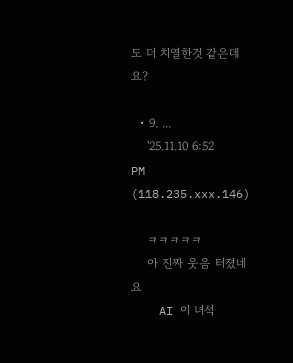도 더 치열한것 같은데요?

  • 9. ...
    '25.11.10 6:52 PM (118.235.xxx.146)

    ㅋㅋㅋㅋㅋ
    아 진짜 웃음 터졌네요
    AI 이 녀석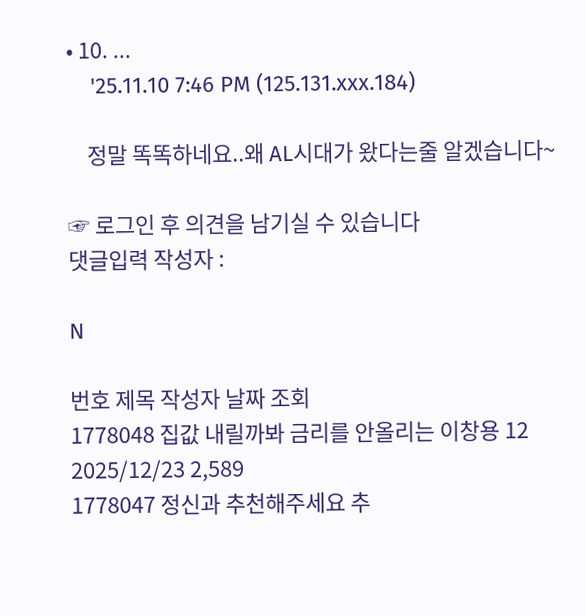• 10. ...
    '25.11.10 7:46 PM (125.131.xxx.184)

    정말 똑똑하네요..왜 AL시대가 왔다는줄 알겠습니다~

☞ 로그인 후 의견을 남기실 수 있습니다
댓글입력 작성자 :

N

번호 제목 작성자 날짜 조회
1778048 집값 내릴까봐 금리를 안올리는 이창용 12 2025/12/23 2,589
1778047 정신과 추천해주세요 추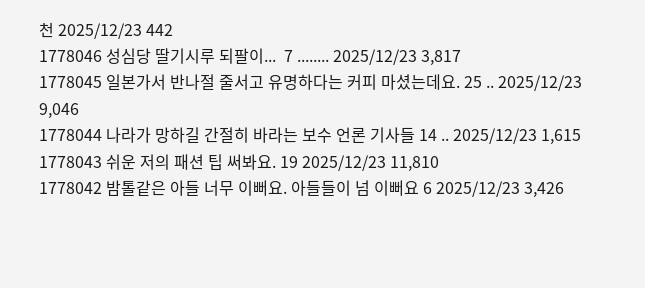천 2025/12/23 442
1778046 성심당 딸기시루 되팔이...  7 ........ 2025/12/23 3,817
1778045 일본가서 반나절 줄서고 유명하다는 커피 마셨는데요. 25 .. 2025/12/23 9,046
1778044 나라가 망하길 간절히 바라는 보수 언론 기사들 14 .. 2025/12/23 1,615
1778043 쉬운 저의 패션 팁 써봐요. 19 2025/12/23 11,810
1778042 밤톨같은 아들 너무 이뻐요. 아들들이 넘 이뻐요 6 2025/12/23 3,426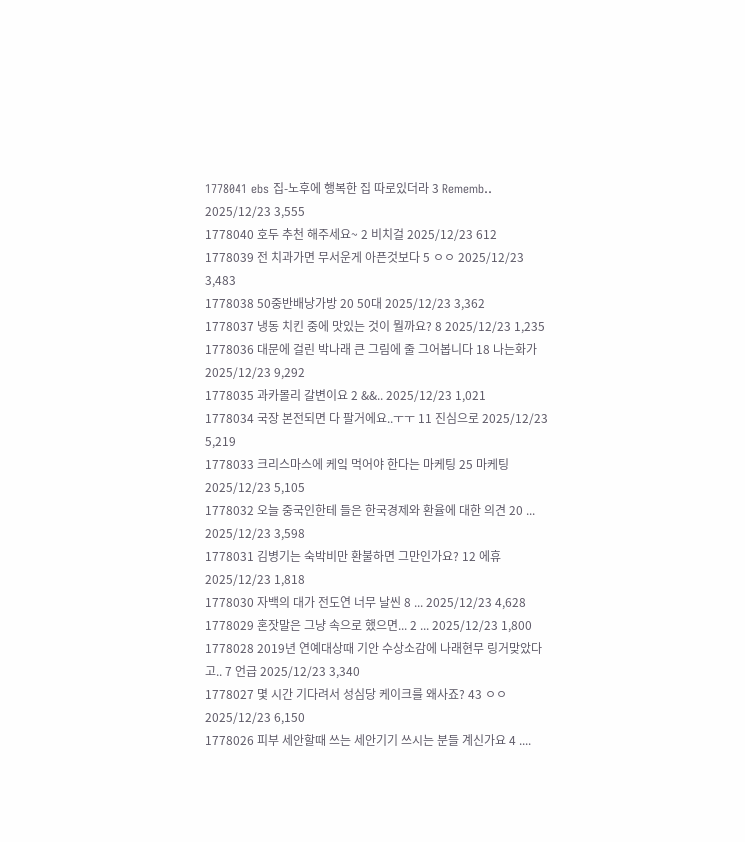1778041 ebs 집-노후에 행복한 집 따로있더라 3 Rememb.. 2025/12/23 3,555
1778040 호두 추천 해주세요~ 2 비치걸 2025/12/23 612
1778039 전 치과가면 무서운게 아픈것보다 5 ㅇㅇ 2025/12/23 3,483
1778038 50중반배낭가방 20 50대 2025/12/23 3,362
1778037 냉동 치킨 중에 맛있는 것이 뭘까요? 8 2025/12/23 1,235
1778036 대문에 걸린 박나래 큰 그림에 줄 그어봅니다 18 나는화가 2025/12/23 9,292
1778035 과카몰리 갈변이요 2 &&.. 2025/12/23 1,021
1778034 국장 본전되면 다 팔거에요..ㅜㅜ 11 진심으로 2025/12/23 5,219
1778033 크리스마스에 케잌 먹어야 한다는 마케팅 25 마케팅 2025/12/23 5,105
1778032 오늘 중국인한테 들은 한국경제와 환율에 대한 의견 20 ... 2025/12/23 3,598
1778031 김병기는 숙박비만 환불하면 그만인가요? 12 에휴 2025/12/23 1,818
1778030 자백의 대가 전도연 너무 날씬 8 ... 2025/12/23 4,628
1778029 혼잣말은 그냥 속으로 했으면... 2 ... 2025/12/23 1,800
1778028 2019년 연예대상때 기안 수상소감에 나래현무 링거맞았다고.. 7 언급 2025/12/23 3,340
1778027 몇 시간 기다려서 성심당 케이크를 왜사죠? 43 ㅇㅇ 2025/12/23 6,150
1778026 피부 세안할때 쓰는 세안기기 쓰시는 분들 계신가요 4 ....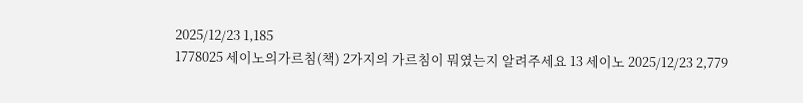2025/12/23 1,185
1778025 세이노의가르침(책) 2가지의 가르침이 뭐였는지 알려주세요 13 세이노 2025/12/23 2,779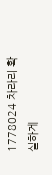1778024 차라리 확실하게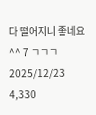다 떨어지니 좋네요^^ 7 ㄱㄱㄱ 2025/12/23 4,330